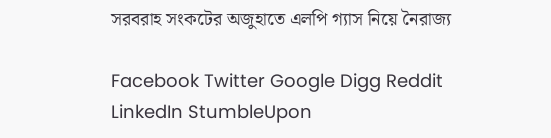সরবরাহ সংকটের অজুহাতে এলপি গ্যাস নিয়ে নৈরাজ্য

Facebook Twitter Google Digg Reddit LinkedIn StumbleUpon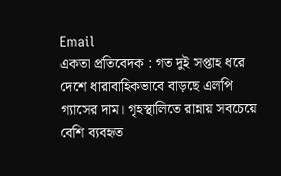Email
একতা প্রতিবেদক : গত দুই সপ্তাহ ধরে দেশে ধারাবাহিকভাবে বাড়ছে এলপি গ্যাসের দাম। গৃহস্থালিতে রান্নায় সবচেয়ে বেশি ব্যবহৃত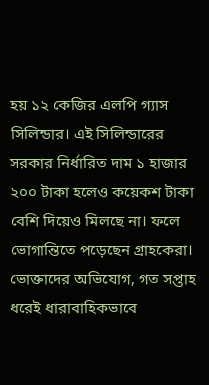হয় ১২ কেজির এলপি গ্যাস সিলিন্ডার। এই সিলিন্ডারের সরকার নির্ধারিত দাম ১ হাজার ২০০ টাকা হলেও কয়েকশ টাকা বেশি দিয়েও মিলছে না। ফলে ভোগান্তিতে পড়েছেন গ্রাহকেরা। ভোক্তাদের অভিযোগ, গত সপ্তাহ ধরেই ধারাবাহিকভাবে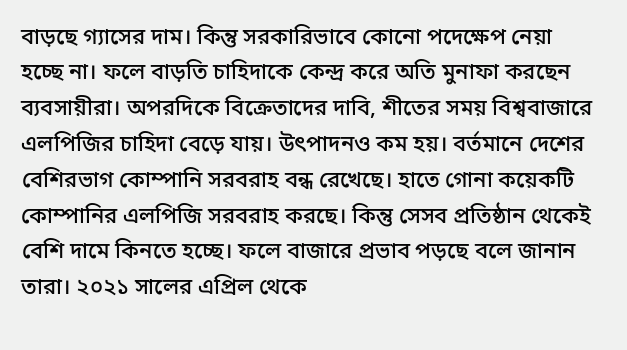বাড়ছে গ্যাসের দাম। কিন্তু সরকারিভাবে কোনো পদেক্ষেপ নেয়া হচ্ছে না। ফলে বাড়তি চাহিদাকে কেন্দ্র করে অতি মুনাফা করছেন ব্যবসায়ীরা। অপরদিকে বিক্রেতাদের দাবি, শীতের সময় বিশ্ববাজারে এলপিজির চাহিদা বেড়ে যায়। উৎপাদনও কম হয়। বর্তমানে দেশের বেশিরভাগ কোম্পানি সরবরাহ বন্ধ রেখেছে। হাতে গোনা কয়েকটি কোম্পানির এলপিজি সরবরাহ করছে। কিন্তু সেসব প্রতিষ্ঠান থেকেই বেশি দামে কিনতে হচ্ছে। ফলে বাজারে প্রভাব পড়ছে বলে জানান তারা। ২০২১ সালের এপ্রিল থেকে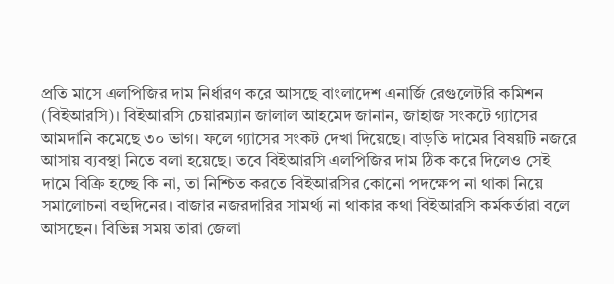প্রতি মাসে এলপিজির দাম নির্ধারণ করে আসছে বাংলাদেশ এনার্জি রেগুলেটরি কমিশন (বিইআরসি)। বিইআরসি চেয়ারম্যান জালাল আহমেদ জানান, জাহাজ সংকটে গ্যাসের আমদানি কমেছে ৩০ ভাগ। ফলে গ্যাসের সংকট দেখা দিয়েছে। বাড়তি দামের বিষয়টি নজরে আসায় ব্যবস্থা নিতে বলা হয়েছে। তবে বিইআরসি এলপিজির দাম ঠিক করে দিলেও সেই দামে বিক্রি হচ্ছে কি না, তা নিশ্চিত করতে বিইআরসির কোনো পদক্ষেপ না থাকা নিয়ে সমালোচনা বহুদিনের। বাজার নজরদারির সামর্থ্য না থাকার কথা বিইআরসি কর্মকর্তারা বলে আসছেন। বিভিন্ন সময় তারা জেলা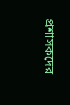প্রশাসকদের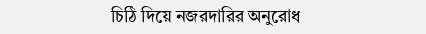চিঠি দিয়ে নজরদারির অনুরোধ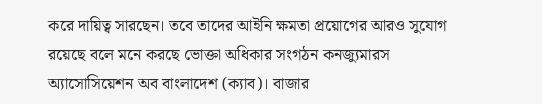করে দায়িত্ব সারছেন। তবে তাদের আইনি ক্ষমতা প্রয়োগের আরও সুযোগ রয়েছে বলে মনে করছে ভোক্তা অধিকার সংগঠন কনজ্যুমারস অ্যাসোসিয়েশন অব বাংলাদেশ (ক্যাব)। বাজার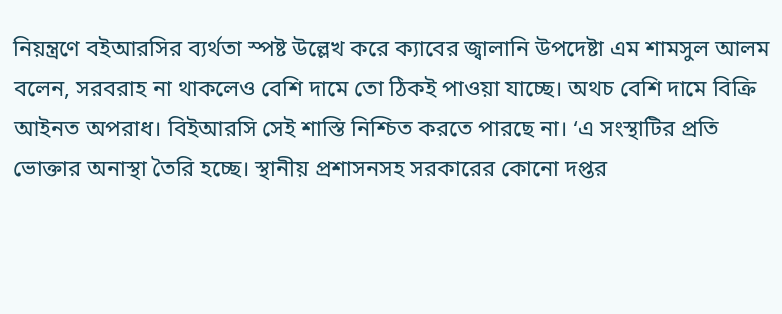নিয়ন্ত্রণে বইআরসির ব্যর্থতা স্পষ্ট উল্লেখ করে ক্যাবের জ্বালানি উপদেষ্টা এম শামসুল আলম বলেন, সরবরাহ না থাকলেও বেশি দামে তো ঠিকই পাওয়া যাচ্ছে। অথচ বেশি দামে বিক্রি আইনত অপরাধ। বিইআরসি সেই শাস্তি নিশ্চিত করতে পারছে না। ‘এ সংস্থাটির প্রতি ভোক্তার অনাস্থা তৈরি হচ্ছে। স্থানীয় প্রশাসনসহ সরকারের কোনো দপ্তর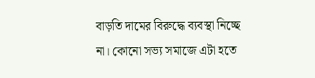বাড়তি দামের বিরুদ্ধে ব্যবস্থা নিচ্ছে না। কোনো সভ্য সমাজে এটা হতে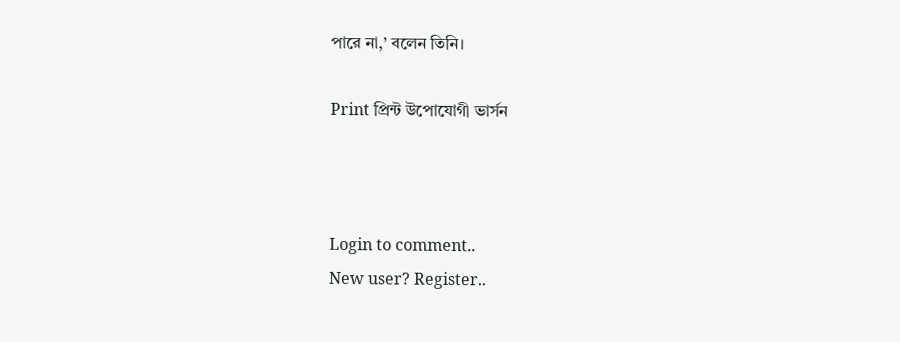পারে না,’ বলেন তিনি।

Print প্রিন্ট উপোযোগী ভার্সন



Login to comment..
New user? Register..